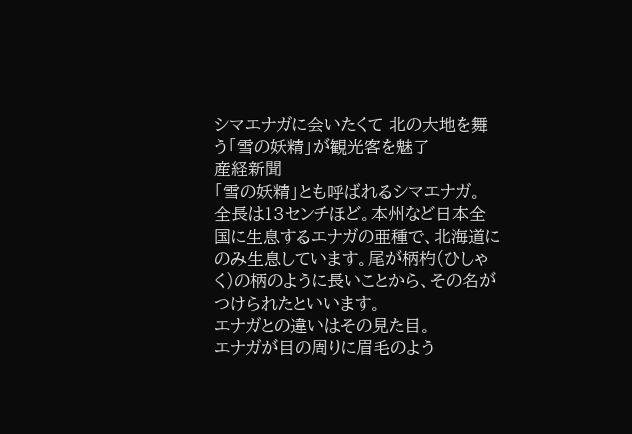シマエナガに会いたくて 北の大地を舞う「雪の妖精」が観光客を魅了
産経新聞
「雪の妖精」とも呼ばれるシマエナガ。
全長は13センチほど。本州など日本全国に生息するエナガの亜種で、北海道にのみ生息しています。尾が柄杓(ひしゃく)の柄のように長いことから、その名がつけられたといいます。
エナガとの違いはその見た目。
エナガが目の周りに眉毛のよう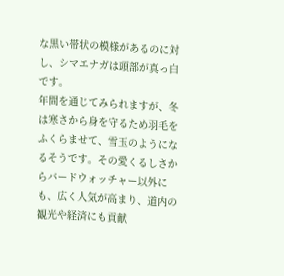な黒い帯状の模様があるのに対し、シマエナガは頭部が真っ白です。
年間を通じてみられますが、冬は寒さから身を守るため羽毛をふくらませて、雪玉のようになるそうです。その愛くるしさからバードウォッチャー以外にも、広く人気が高まり、道内の観光や経済にも貢献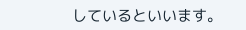しているといいます。